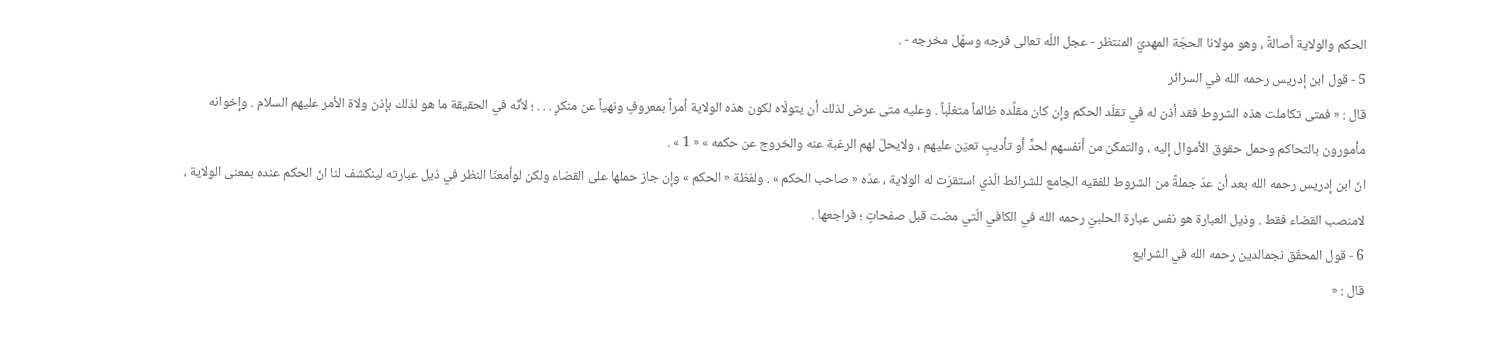الحكم والولاية أصالةً ، وهو مولانا الحجّة المهديّ المنتظر - عجل اللّه تعالى فرجه وسهّل مخرجه - .
5 - قول ابن إدريس رحمه الله في السرائر
قال : « فمتى تكاملت هذه الشروط فقد أذن له في تقلّد الحكم وإن كان مقلِّده ظالماً متغلّباً . وعليه متى عرض لذلك أن يتولّاه لكون هذه الولاية أمراً بمعروفٍ ونهياً عن منكرٍ . . . ؛ لأنّه في الحقيقة ما هو لذلك بإذن ولاة الأمر عليهم السلام . وإخوانه مأمورون بالتحاكم وحمل حقوق الأموال إليه ، والتمكّن من أنفسهم لحدٍّ أو تأديبٍ تعيّن عليهم ، ولايحلّ لهم الرغبة عنه والخروج عن حكمه » « 1 » .
انّ ابن إدريس رحمه الله بعد أن عدّ جملةً من الشروط للفقيه الجامع للشرائط الّذي استقرّت له الولاية ، عدّه « صاحب الحكم » . ولفظة « الحكم » وإن جاز حملها على القضاء ولكن لوأمعنّا النظر في ذيل عبارته لينكشف لنا انّ الحكم عنده بمعنى الولاية ، لامنصب القضاء فقط . وذيل العبارة هو نفس عبارة الحلبيّ رحمه الله في الكافي الّتي مضت قبل صفحاتٍ ؛ فراجعها .
6 - قول المحقّق نجمالدين رحمه الله في الشرايع
قال : «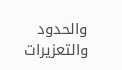والحدود والتعزيرات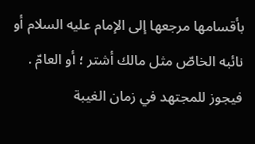بأقسامها مرجعها إلى الإمام عليه السلام أو نائبه الخاصّ مثل مالك أشتر ؛ أو العامّ . فيجوز للمجتهد في زمان الغيبة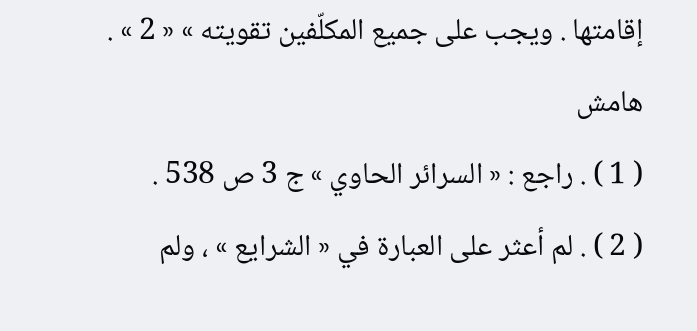إقامتها . ويجب على جميع المكلّفين تقويته » « 2 » .
هامش
( 1 ) . راجع : « السرائر الحاوي » ج 3 ص 538 .
( 2 ) . لم أعثر على العبارة في « الشرايع » ، ولم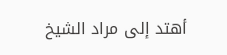أهتد إلى مراد الشيخ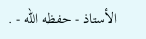الأستاذ - حفظه اللّه - .